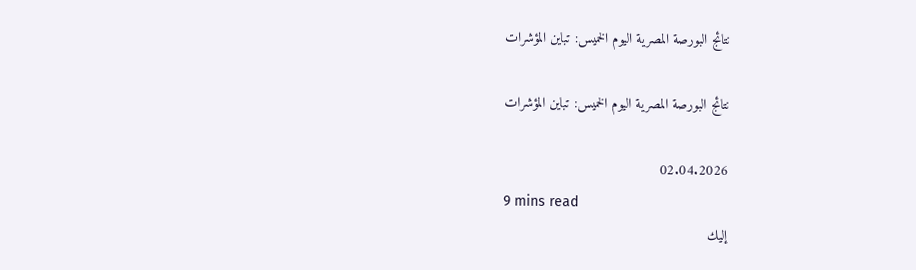نتائج البورصة المصرية اليوم الخميس: تباين المؤشرات

نتائج البورصة المصرية اليوم الخميس: تباين المؤشرات

02.04.2026
9 mins read
إليك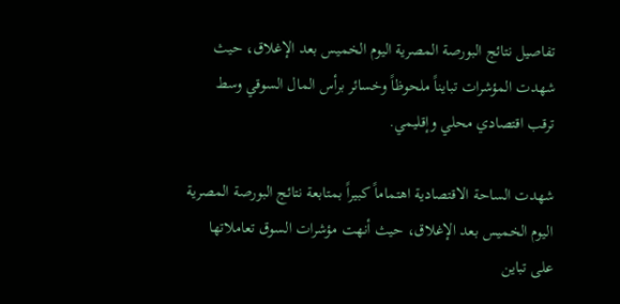تفاصيل نتائج البورصة المصرية اليوم الخميس بعد الإغلاق، حيث شهدت المؤشرات تبايناً ملحوظاً وخسائر برأس المال السوقي وسط ترقب اقتصادي محلي وإقليمي.

شهدت الساحة الاقتصادية اهتماماً كبيراً بمتابعة نتائج البورصة المصرية اليوم الخميس بعد الإغلاق، حيث أنهت مؤشرات السوق تعاملاتها على تباين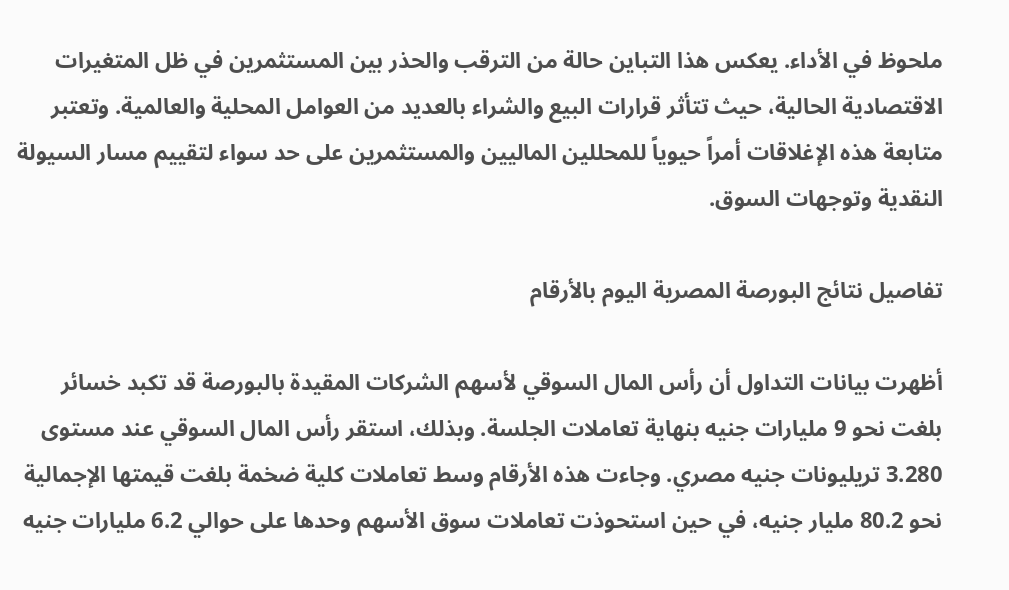ملحوظ في الأداء. يعكس هذا التباين حالة من الترقب والحذر بين المستثمرين في ظل المتغيرات الاقتصادية الحالية، حيث تتأثر قرارات البيع والشراء بالعديد من العوامل المحلية والعالمية. وتعتبر متابعة هذه الإغلاقات أمراً حيوياً للمحللين الماليين والمستثمرين على حد سواء لتقييم مسار السيولة النقدية وتوجهات السوق.

تفاصيل نتائج البورصة المصرية اليوم بالأرقام

أظهرت بيانات التداول أن رأس المال السوقي لأسهم الشركات المقيدة بالبورصة قد تكبد خسائر بلغت نحو 9 مليارات جنيه بنهاية تعاملات الجلسة. وبذلك، استقر رأس المال السوقي عند مستوى 3.280 تريليونات جنيه مصري. وجاءت هذه الأرقام وسط تعاملات كلية ضخمة بلغت قيمتها الإجمالية نحو 80.2 مليار جنيه، في حين استحوذت تعاملات سوق الأسهم وحدها على حوالي 6.2 مليارات جنيه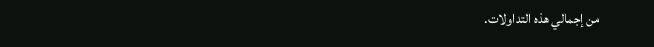من إجمالي هذه التداولات.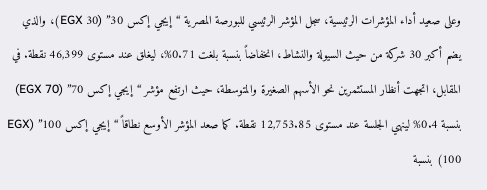وعلى صعيد أداء المؤشرات الرئيسية، سجل المؤشر الرئيسي للبورصة المصرية “إيجي إكس 30” (EGX 30)، والذي يضم أكبر 30 شركة من حيث السيولة والنشاط، انخفاضاً بنسبة بلغت 0.71%، ليغلق عند مستوى 46,399 نقطة. في المقابل، اتجهت أنظار المستثمرين نحو الأسهم الصغيرة والمتوسطة، حيث ارتفع مؤشر “إيجي إكس 70” (EGX 70) بنسبة 0.4% لينهي الجلسة عند مستوى 12,753.85 نقطة. كما صعد المؤشر الأوسع نطاقاً “إيجي إكس 100” (EGX 100) بنسبة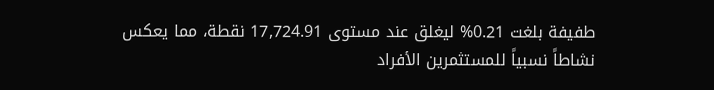طفيفة بلغت 0.21% ليغلق عند مستوى 17,724.91 نقطة، مما يعكس نشاطاً نسبياً للمستثمرين الأفراد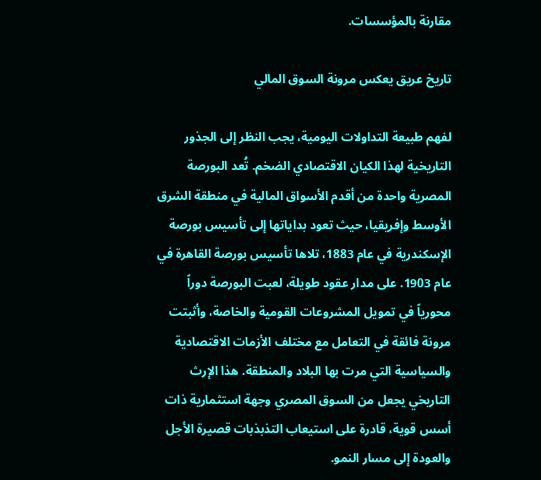مقارنة بالمؤسسات.

تاريخ عريق يعكس مرونة السوق المالي

لفهم طبيعة التداولات اليومية، يجب النظر إلى الجذور التاريخية لهذا الكيان الاقتصادي الضخم. تُعد البورصة المصرية واحدة من أقدم الأسواق المالية في منطقة الشرق الأوسط وإفريقيا، حيث تعود بداياتها إلى تأسيس بورصة الإسكندرية في عام 1883، تلاها تأسيس بورصة القاهرة في عام 1903. على مدار عقود طويلة، لعبت البورصة دوراً محورياً في تمويل المشروعات القومية والخاصة، وأثبتت مرونة فائقة في التعامل مع مختلف الأزمات الاقتصادية والسياسية التي مرت بها البلاد والمنطقة. هذا الإرث التاريخي يجعل من السوق المصري وجهة استثمارية ذات أسس قوية، قادرة على استيعاب التذبذبات قصيرة الأجل والعودة إلى مسار النمو.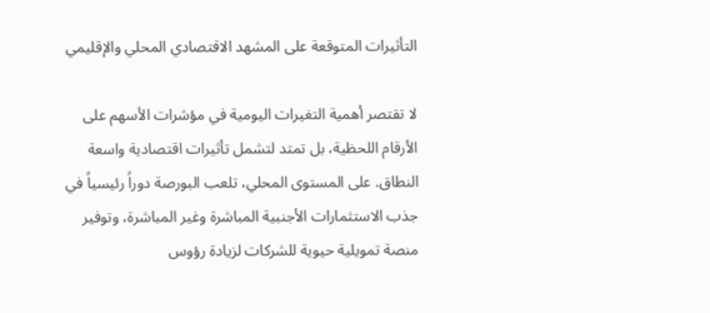التأثيرات المتوقعة على المشهد الاقتصادي المحلي والإقليمي

لا تقتصر أهمية التغيرات اليومية في مؤشرات الأسهم على الأرقام اللحظية، بل تمتد لتشمل تأثيرات اقتصادية واسعة النطاق. على المستوى المحلي، تلعب البورصة دوراً رئيسياً في جذب الاستثمارات الأجنبية المباشرة وغير المباشرة، وتوفير منصة تمويلية حيوية للشركات لزيادة رؤوس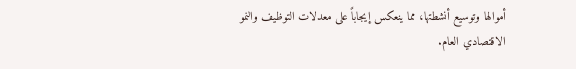أموالها وتوسيع أنشطتها، مما ينعكس إيجاباً على معدلات التوظيف والنمو الاقتصادي العام.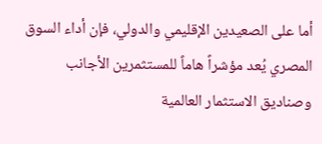أما على الصعيدين الإقليمي والدولي، فإن أداء السوق المصري يُعد مؤشراً هاماً للمستثمرين الأجانب وصناديق الاستثمار العالمية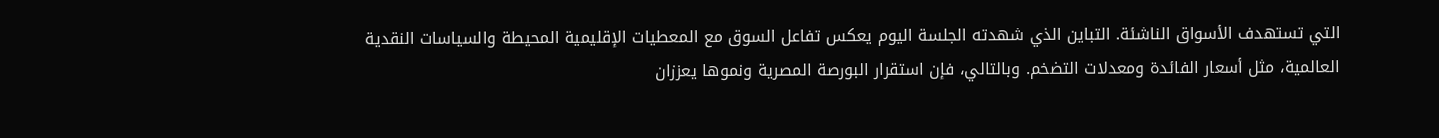التي تستهدف الأسواق الناشئة. التباين الذي شهدته الجلسة اليوم يعكس تفاعل السوق مع المعطيات الإقليمية المحيطة والسياسات النقدية العالمية، مثل أسعار الفائدة ومعدلات التضخم. وبالتالي، فإن استقرار البورصة المصرية ونموها يعززان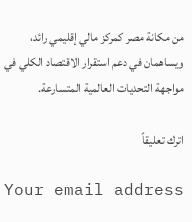من مكانة مصر كمركز مالي إقليمي رائد، ويساهمان في دعم استقرار الاقتصاد الكلي في مواجهة التحديات العالمية المتسارعة.

اترك تعليقاً

Your email address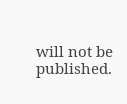will not be published.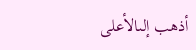أذهب إلىالأعلى